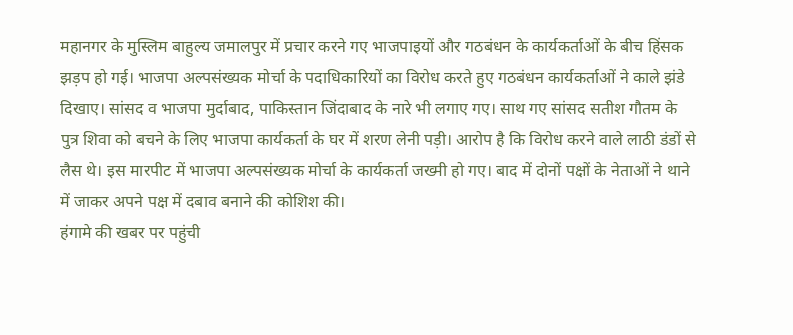महानगर के मुस्लिम बाहुल्य जमालपुर में प्रचार करने गए भाजपाइयों और गठबंधन के कार्यकर्ताओं के बीच हिंसक झड़प हो गई। भाजपा अल्पसंख्यक मोर्चा के पदाधिकारियों का विरोध करते हुए गठबंधन कार्यकर्ताओं ने काले झंडे दिखाए। सांसद व भाजपा मुर्दाबाद, पाकिस्तान जिंदाबाद के नारे भी लगाए गए। साथ गए सांसद सतीश गौतम के पुत्र शिवा को बचने के लिए भाजपा कार्यकर्ता के घर में शरण लेनी पड़ी। आरोप है कि विरोध करने वाले लाठी डंडों से लैस थे। इस मारपीट में भाजपा अल्पसंख्यक मोर्चा के कार्यकर्ता जख्मी हो गए। बाद में दोनों पक्षों के नेताओं ने थाने में जाकर अपने पक्ष में दबाव बनाने की कोशिश की।
हंगामे की खबर पर पहुंची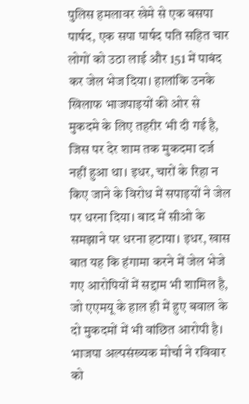पुलिस हमलावर खेमे से एक बसपा पार्षद, एक सपा पार्षद पति सहित चार लोगों को उठा लाई और 151 में पाबंद कर जेल भेज दिया। हालांकि उनके खिलाफ भाजपाइयों की ओर से मुकदमे के लिए तहरीर भी दी गई है, जिस पर देर शाम तक मुकदमा दर्ज नहीं हुआ था। इधर, चारों के रिहा न किए जाने के विरोध में सपाइयों ने जेल पर धरना दिया। बाद में सीओ के समझाने पर धरना हटाया। इधर, खास बात यह कि हंगामा करने में जेल भेजे गए आरोपियों में सद्दाम भी शामिल है, जो एएमयू के हाल ही में हुए बवाल के दो मुकदमों में भी वांछित आरोपी है।
भाजपा अल्पसंख्यक मोर्चा ने रविवार को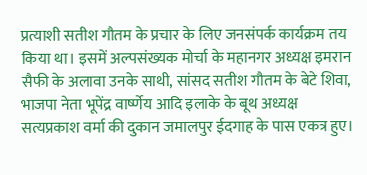प्रत्याशी सतीश गौतम के प्रचार के लिए जनसंपर्क कार्यक्रम तय किया था। इसमें अल्पसंख्यक मोर्चा के महानगर अध्यक्ष इमरान सैफी के अलावा उनके साथी, सांसद सतीश गौतम के बेटे शिवा, भाजपा नेता भूपेंद्र वार्ष्णेय आदि इलाके के बूथ अध्यक्ष सत्यप्रकाश वर्मा की दुकान जमालपुर ईदगाह के पास एकत्र हुए।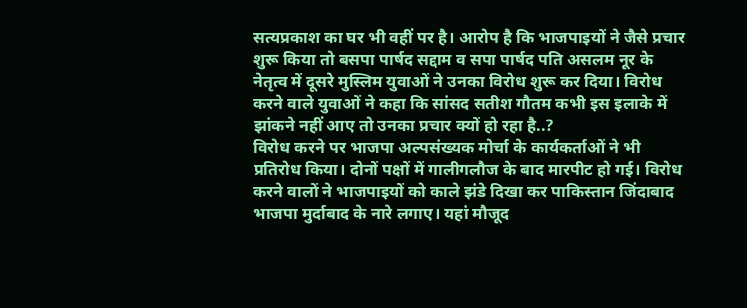सत्यप्रकाश का घर भी वहीं पर है। आरोप है कि भाजपाइयों ने जैसे प्रचार शुरू किया तो बसपा पार्षद सद्दाम व सपा पार्षद पति असलम नूर के नेतृत्व में दूसरे मुस्लिम युवाओं ने उनका विरोध शुरू कर दिया। विरोध करने वाले युवाओं ने कहा कि सांसद सतीश गौतम कभी इस इलाके में झांकने नहीं आए तो उनका प्रचार क्यों हो रहा है..?
विरोध करने पर भाजपा अल्पसंख्यक मोर्चा के कार्यकर्ताओं ने भी प्रतिरोध किया। दोनों पक्षों में गालीगलौज के बाद मारपीट हो गई। विरोध करने वालों ने भाजपाइयों को काले झंडे दिखा कर पाकिस्तान जिंदाबाद भाजपा मुर्दाबाद के नारे लगाए। यहां मौजूद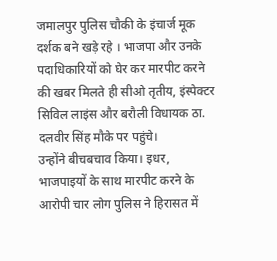जमालपुर पुलिस चौकी के इंचार्ज मूक दर्शक बने खड़े रहे । भाजपा और उनके पदाधिकारियों को घेर कर मारपीट करने की खबर मिलते ही सीओ तृतीय, इंस्पेक्टर सिविल लाइंस और बरौली विधायक ठा. दलवीर सिंह मौके पर पहुंचे।
उन्होंने बीचबचाव किया। इधर, भाजपाइयों के साथ मारपीट करने के आरोपी चार लोग पुलिस ने हिरासत में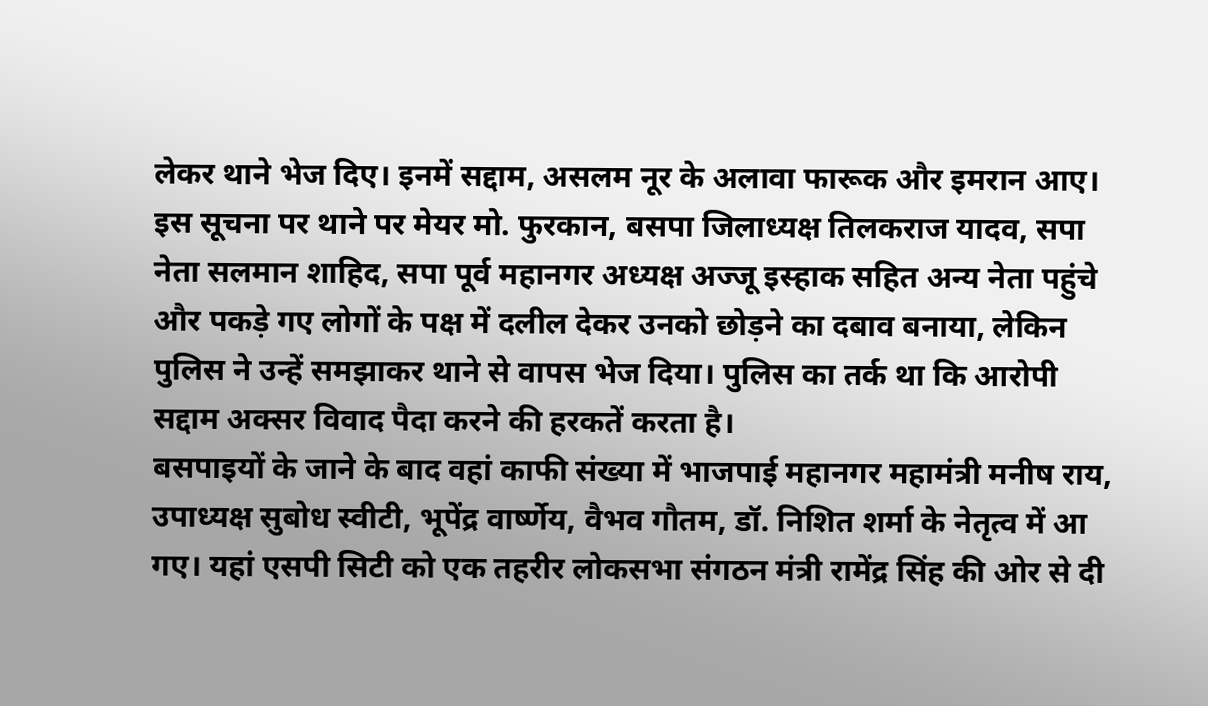लेकर थाने भेज दिए। इनमें सद्दाम, असलम नूर के अलावा फारूक और इमरान आए। इस सूचना पर थाने पर मेयर मो. फुरकान, बसपा जिलाध्यक्ष तिलकराज यादव, सपा नेता सलमान शाहिद, सपा पूर्व महानगर अध्यक्ष अज्जू इस्हाक सहित अन्य नेता पहुंचे और पकड़े गए लोगों के पक्ष में दलील देकर उनको छोड़ने का दबाव बनाया, लेकिन पुलिस ने उन्हें समझाकर थाने से वापस भेज दिया। पुलिस का तर्क था कि आरोपी सद्दाम अक्सर विवाद पैदा करने की हरकतें करता है।
बसपाइयों के जाने के बाद वहां काफी संख्या में भाजपाई महानगर महामंत्री मनीष राय, उपाध्यक्ष सुबोध स्वीटी, भूपेंद्र वार्ष्णेय, वैभव गौतम, डॉ. निशित शर्मा के नेतृत्व में आ गए। यहां एसपी सिटी को एक तहरीर लोकसभा संगठन मंत्री रामेंद्र सिंह की ओर से दी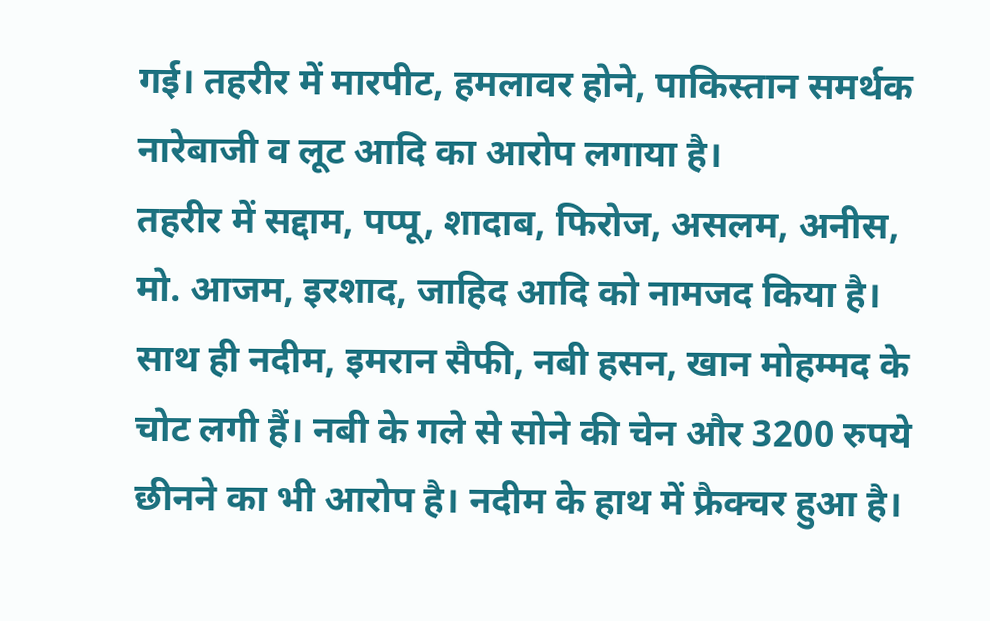गई। तहरीर में मारपीट, हमलावर होने, पाकिस्तान समर्थक नारेबाजी व लूट आदि का आरोप लगाया है।
तहरीर में सद्दाम, पप्पू, शादाब, फिरोज, असलम, अनीस, मो. आजम, इरशाद, जाहिद आदि को नामजद किया है। साथ ही नदीम, इमरान सैफी, नबी हसन, खान मोहम्मद के चोट लगी हैं। नबी के गले से सोने की चेन और 3200 रुपये छीनने का भी आरोप है। नदीम के हाथ में फ्रैक्चर हुआ है।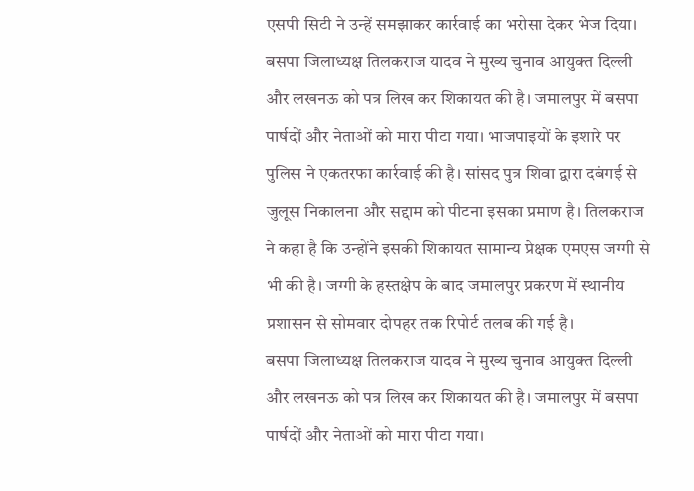एसपी सिटी ने उन्हें समझाकर कार्रवाई का भरोसा देकर भेज दिया।
बसपा जिलाध्यक्ष तिलकराज यादव ने मुख्य चुनाव आयुक्त दिल्ली और लखनऊ को पत्र लिख कर शिकायत की है। जमालपुर में बसपा पार्षदों और नेताओं को मारा पीटा गया। भाजपाइयों के इशारे पर पुलिस ने एकतरफा कार्रवाई की है। सांसद पुत्र शिवा द्वारा दबंगई से जुलूस निकालना और सद्दाम को पीटना इसका प्रमाण है। तिलकराज ने कहा है कि उन्होंने इसकी शिकायत सामान्य प्रेक्षक एमएस जग्गी से भी की है। जग्गी के हस्तक्षेप के बाद जमालपुर प्रकरण में स्थानीय प्रशासन से सोमवार दोपहर तक रिपोर्ट तलब की गई है।
बसपा जिलाध्यक्ष तिलकराज यादव ने मुख्य चुनाव आयुक्त दिल्ली और लखनऊ को पत्र लिख कर शिकायत की है। जमालपुर में बसपा पार्षदों और नेताओं को मारा पीटा गया।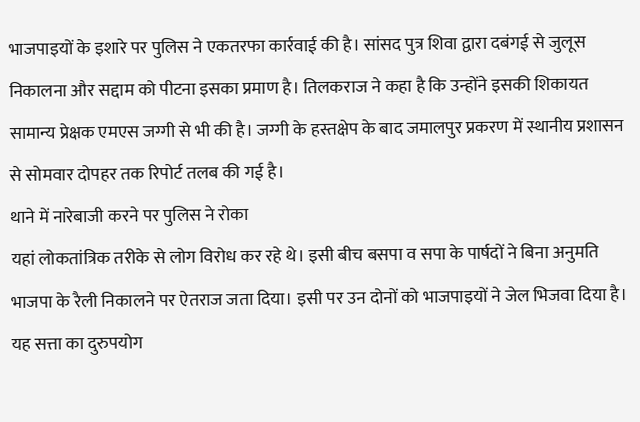भाजपाइयों के इशारे पर पुलिस ने एकतरफा कार्रवाई की है। सांसद पुत्र शिवा द्वारा दबंगई से जुलूस निकालना और सद्दाम को पीटना इसका प्रमाण है। तिलकराज ने कहा है कि उन्होंने इसकी शिकायत सामान्य प्रेक्षक एमएस जग्गी से भी की है। जग्गी के हस्तक्षेप के बाद जमालपुर प्रकरण में स्थानीय प्रशासन से सोमवार दोपहर तक रिपोर्ट तलब की गई है।
थाने में नारेबाजी करने पर पुलिस ने रोका
यहां लोकतांत्रिक तरीके से लोग विरोध कर रहे थे। इसी बीच बसपा व सपा के पार्षदों ने बिना अनुमति भाजपा के रैली निकालने पर ऐतराज जता दिया। इसी पर उन दोनों को भाजपाइयों ने जेल भिजवा दिया है। यह सत्ता का दुरुपयोग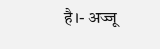है।- अज्जू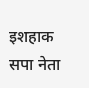इशहाक सपा नेता